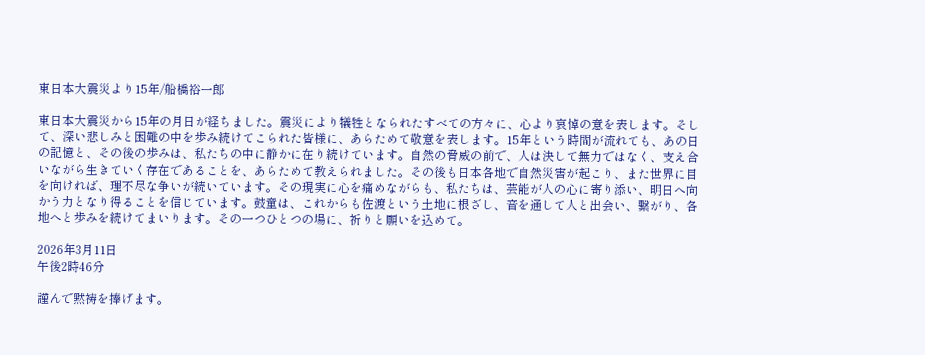東日本大震災より15年/船橋裕一郎

東日本大震災から15年の月日が経ちました。震災により犠牲となられたすべての方々に、心より哀悼の意を表します。そして、深い悲しみと困難の中を歩み続けてこられた皆様に、あらためて敬意を表します。15年という時間が流れても、あの日の記憶と、その後の歩みは、私たちの中に静かに在り続けています。自然の脅威の前で、人は決して無力ではなく、支え合いながら生きていく存在であることを、あらためて教えられました。その後も日本各地で自然災害が起こり、また世界に目を向ければ、理不尽な争いが続いています。その現実に心を痛めながらも、私たちは、芸能が人の心に寄り添い、明日へ向かう力となり得ることを信じています。鼓童は、これからも佐渡という土地に根ざし、音を通して人と出会い、繋がり、各地へと歩みを続けてまいります。その一つひとつの場に、祈りと願いを込めて。

2026年3月11日
午後2時46分

謹んで黙祷を捧げます。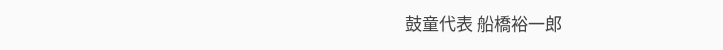鼓童代表 船橋裕一郎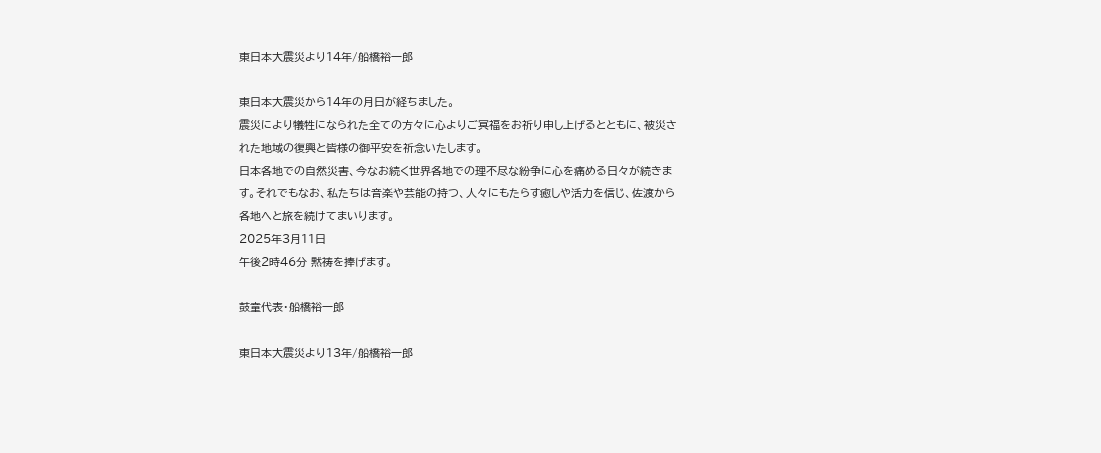東日本大震災より14年/船橋裕一郎

東日本大震災から14年の月日が経ちました。
震災により犠牲になられた全ての方々に心よりご冥福をお祈り申し上げるとともに、被災された地域の復興と皆様の御平安を祈念いたします。
日本各地での自然災害、今なお続く世界各地での理不尽な紛争に心を痛める日々が続きます。それでもなお、私たちは音楽や芸能の持つ、人々にもたらす癒しや活力を信じ、佐渡から各地へと旅を続けてまいります。
2025年3月11日
午後2時46分 黙祷を捧げます。

鼓童代表・船橋裕一郎

東日本大震災より13年/船橋裕一郎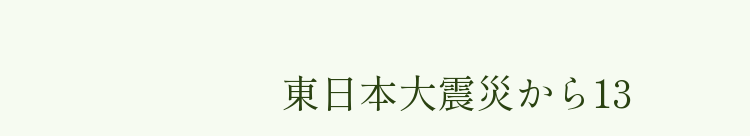東日本大震災から13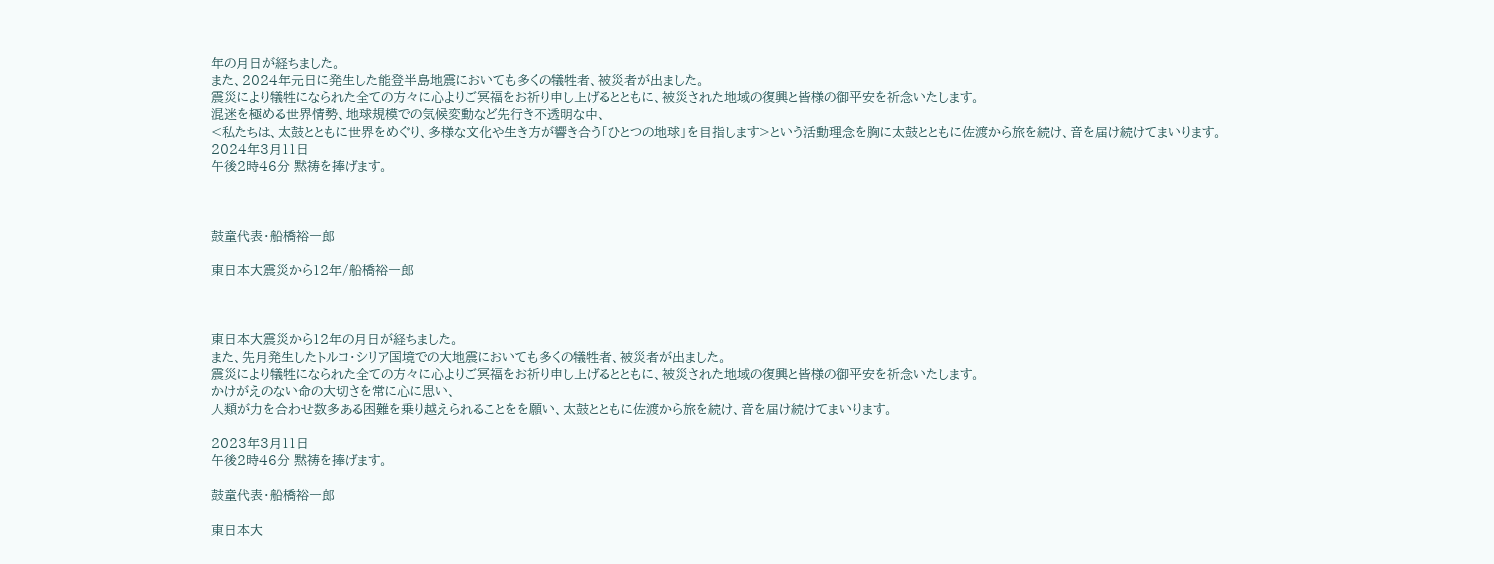年の月日が経ちました。
また、2024年元日に発生した能登半島地震においても多くの犠牲者、被災者が出ました。
震災により犠牲になられた全ての方々に心よりご冥福をお祈り申し上げるとともに、被災された地域の復興と皆様の御平安を祈念いたします。
混迷を極める世界情勢、地球規模での気候変動など先行き不透明な中、
<私たちは、太鼓とともに世界をめぐり、多様な文化や生き方が響き合う「ひとつの地球」を目指します>という活動理念を胸に太鼓とともに佐渡から旅を続け、音を届け続けてまいります。
2024年3月11日
午後2時46分 黙祷を捧げます。



鼓童代表・船橋裕一郎

東日本大震災から12年/船橋裕一郎



東日本大震災から12年の月日が経ちました。
また、先月発生したトルコ・シリア国境での大地震においても多くの犠牲者、被災者が出ました。
震災により犠牲になられた全ての方々に心よりご冥福をお祈り申し上げるとともに、被災された地域の復興と皆様の御平安を祈念いたします。
かけがえのない命の大切さを常に心に思い、
人類が力を合わせ数多ある困難を乗り越えられることをを願い、太鼓とともに佐渡から旅を続け、音を届け続けてまいります。

2023年3月11日
午後2時46分 黙祷を捧げます。

鼓童代表・船橋裕一郎

東日本大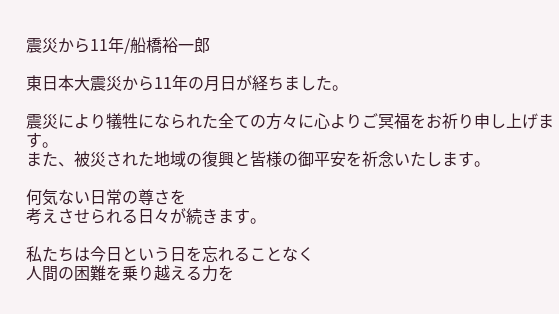震災から11年/船橋裕一郎

東日本大震災から11年の月日が経ちました。

震災により犠牲になられた全ての方々に心よりご冥福をお祈り申し上げます。
また、被災された地域の復興と皆様の御平安を祈念いたします。

何気ない日常の尊さを
考えさせられる日々が続きます。

私たちは今日という日を忘れることなく
人間の困難を乗り越える力を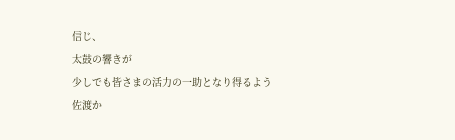信じ、
太鼓の響きが
少しでも皆さまの活力の一助となり得るよう
佐渡か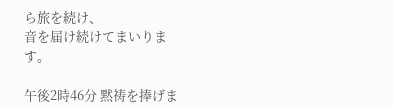ら旅を続け、
音を届け続けてまいります。

午後2時46分 黙祷を捧げま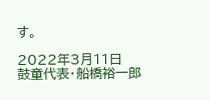す。

2022年3月11日
鼓童代表・船橋裕一郎